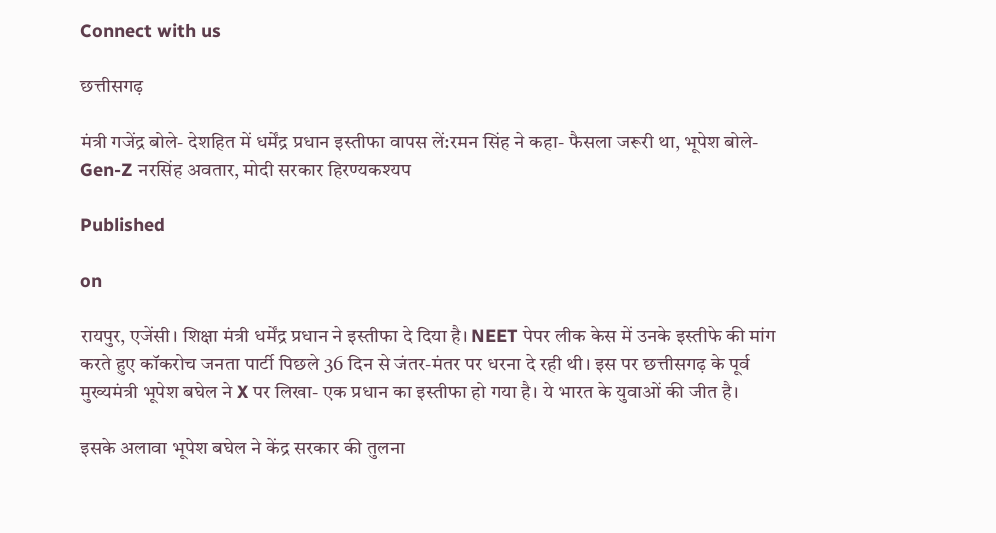Connect with us

छत्तीसगढ़

मंत्री गजेंद्र बोले- देशहित में धर्मेंद्र प्रधान इस्तीफा वापस लें:रमन सिंह ने कहा- फैसला जरूरी था, भूपेश बोले- Gen-Z नरसिंह अवतार, मोदी सरकार हिरण्यकश्यप

Published

on

रायपुर, एजेंसी। शिक्षा मंत्री धर्मेंद्र प्रधान ने इस्तीफा दे दिया है। NEET पेपर लीक केस में उनके इस्तीफे की मांग करते हुए कॉकरोच जनता पार्टी पिछले 36 दिन से जंतर-मंतर पर धरना दे रही थी। इस पर छत्तीसगढ़ के पूर्व मुख्यमंत्री भूपेश बघेल ने X पर लिखा- एक प्रधान का इस्तीफा हो गया है। ये भारत के युवाओं की जीत है।

इसके अलावा भूपेश बघेल ने केंद्र सरकार की तुलना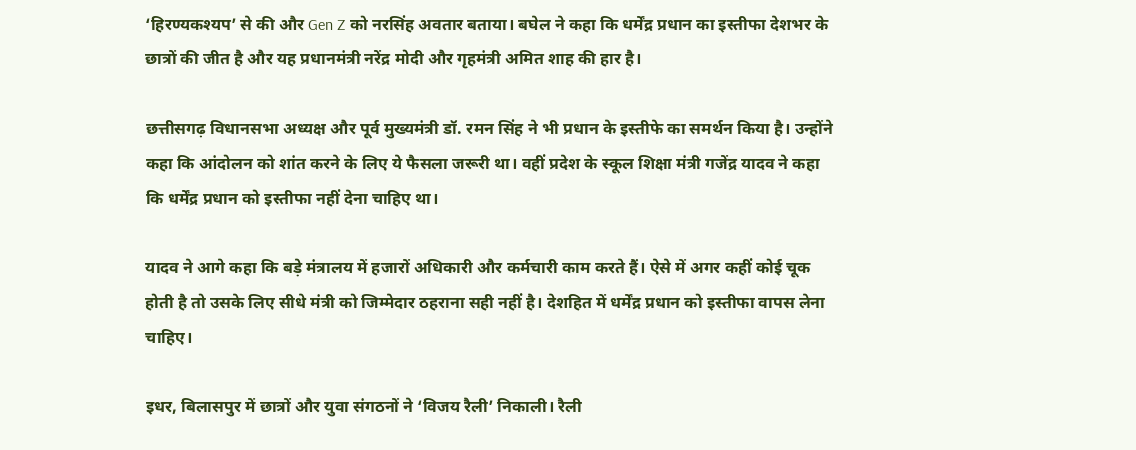‘हिरण्यकश्यप’ से की और Gen Z को नरसिंह अवतार बताया। बघेल ने कहा कि धर्मेंद्र प्रधान का इस्तीफा देशभर के छात्रों की जीत है और यह प्रधानमंत्री नरेंद्र मोदी और गृहमंत्री अमित शाह की हार है।

छत्तीसगढ़ विधानसभा अध्यक्ष और पूर्व मुख्यमंत्री डॉ. रमन सिंह ने भी प्रधान के इस्तीफे का समर्थन किया है। उन्होंने कहा कि आंदोलन को शांत करने के लिए ये फैसला जरूरी था। वहीं प्रदेश के स्कूल शिक्षा मंत्री गजेंद्र यादव ने कहा कि धर्मेंद्र प्रधान को इस्तीफा नहीं देना चाहिए था।

यादव ने आगे कहा कि बड़े मंत्रालय में हजारों अधिकारी और कर्मचारी काम करते हैं। ऐसे में अगर कहीं कोई चूक होती है तो उसके लिए सीधे मंत्री को जिम्मेदार ठहराना सही नहीं है। देशहित में धर्मेंद्र प्रधान को इस्तीफा वापस लेना चाहिए।

इधर, बिलासपुर में छात्रों और युवा संगठनों ने ‘विजय रैली’ निकाली। रैली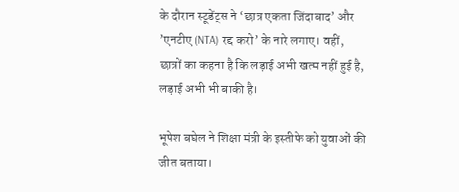के दौरान स्टूडेंट्स ने ‘छात्र एकता जिंदाबाद’ और ’एनटीए (NTA) रद्द करो’ के नारे लगाए। वहीं, छात्रों का कहना है कि लड़ाई अभी खत्म नहीं हुई है, लड़ाई अभी भी बाकी है।

भूपेश बघेल ने शिक्षा मंत्री के इस्तीफे को युवाओं की जीत बताया।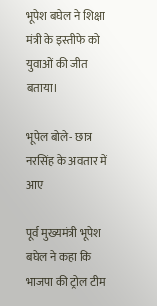भूपेश बघेल ने शिक्षा मंत्री के इस्तीफे को युवाओं की जीत बताया।

भूपेल बोले- छात्र नरसिंह के अवतार में आए

पूर्व मुख्यमंत्री भूपेश बघेल ने कहा कि भाजपा की ट्रोल टीम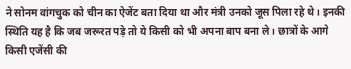ने सोनम वांगचुक को चीन का ऐजेंट बता दिया था और मंत्री उनको जूस पिला रहे थे। इनकी स्थिति यह है कि जब जरूरत पड़े तो ये किसी को भी अपना बाप बना ले। छात्रों के आगे किसी एजेंसी की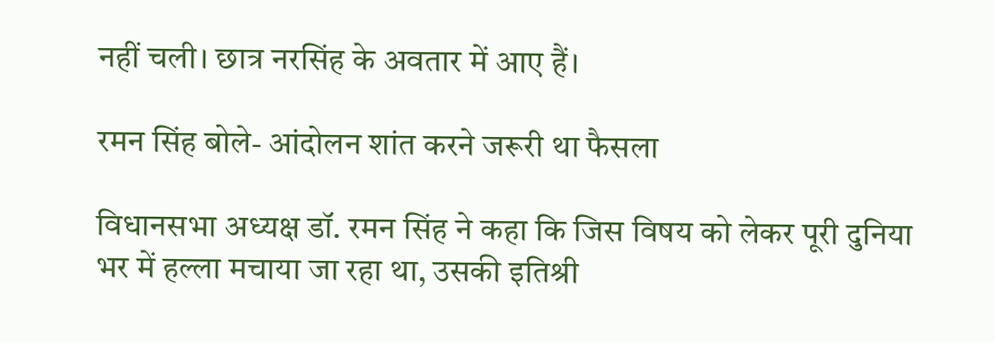नहीं चली। छात्र नरसिंह के अवतार में आए हैं।

रमन सिंह बोले- आंदोलन शांत करने जरूरी था फैसला

विधानसभा अध्यक्ष डॉ. रमन सिंह ने कहा कि जिस विषय को लेकर पूरी दुनिया भर में हल्ला मचाया जा रहा था, उसकी इतिश्री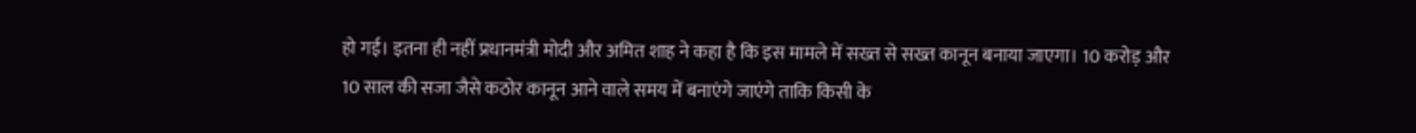हो गई। इतना ही नहीं प्रधानमंत्री मोदी और अमित शाह ने कहा है कि इस मामले में सख्त से सख्त कानून बनाया जाएगा। 10 करोड़ और 10 साल की सजा जैसे कठोर कानून आने वाले समय में बनाएंगे जाएंगे ताकि किसी के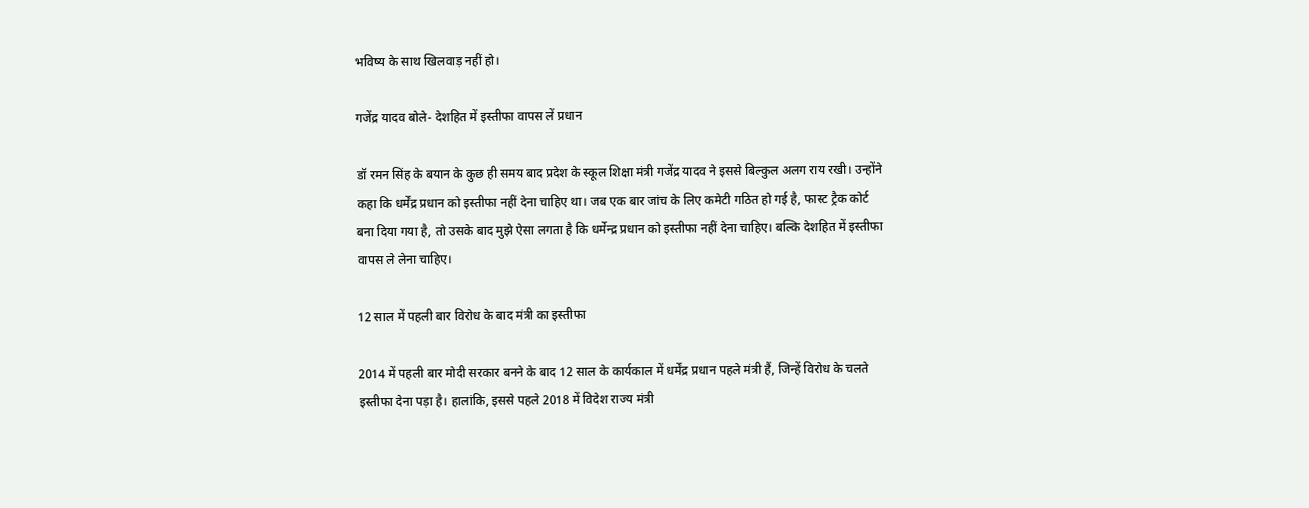भविष्य के साथ खिलवाड़ नहीं हो।

गजेंद्र यादव बोले- देशहित में इस्तीफा वापस लें प्रधान

डॉ रमन सिंह के बयान के कुछ ही समय बाद प्रदेश के स्कूल शिक्षा मंत्री गजेंद्र यादव ने इससे बिल्कुल अलग राय रखी। उन्होंने कहा कि धर्मेंद्र प्रधान को इस्तीफा नहीं देना चाहिए था। जब एक बार जांच के लिए कमेटी गठित हो गई है, फास्ट ट्रैक कोर्ट बना दिया गया है, तो उसके बाद मुझे ऐसा लगता है कि धर्मेन्द्र प्रधान को इस्तीफा नहीं देना चाहिए। बल्कि देशहित में इस्तीफा वापस ले लेना चाहिए।

12 साल में पहली बार विरोध के बाद मंत्री का इस्तीफा

2014 में पहली बार मोदी सरकार बनने के बाद 12 साल के कार्यकाल में धर्मेंद्र प्रधान पहले मंत्री हैं, जिन्हें विरोध के चलते इस्तीफा देना पड़ा है। हालांकि, इससे पहले 2018 में विदेश राज्य मंत्री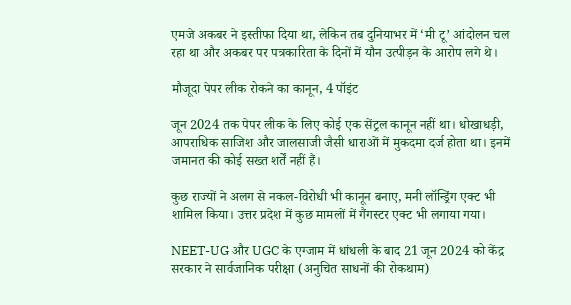एमजे अकबर ने इस्तीफा दिया था, लेकिन तब दुनियाभर में ‘मी टू’ आंदोलन चल रहा था और अकबर पर पत्रकारिता के दिनों में यौन उत्पीड़न के आरोप लगे थे।

मौजूदा पेपर लीक रोकने का कानून, 4 पॉइंट

जून 2024 तक पेपर लीक के लिए कोई एक सेंट्रल कानून नहीं था। धोखाधड़ी, आपराधिक साजिश और जालसाजी जैसी धाराओं में मुकदमा दर्ज होता था। इनमें जमानत की कोई सख्त शर्तें नहीं हैं।

कुछ राज्यों ने अलग से नकल-विरोधी भी कानून बनाए, मनी लॉन्ड्रिंग एक्ट भी शामिल किया। उत्तर प्रदेश में कुछ मामलों में गैंगस्टर एक्ट भी लगाया गया।

NEET-UG और UGC के एग्जाम में धांधली के बाद 21 जून 2024 को केंद्र सरकार ने सार्वजानिक परीक्षा (अनुचित साधनों की रोकथाम)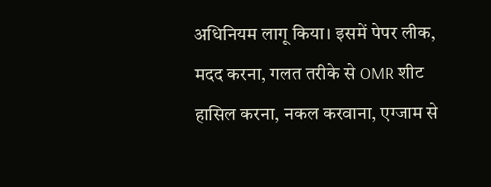अधिनियम लागू किया। इसमें पेपर लीक, मदद करना, गलत तरीके से OMR शीट हासिल करना, नकल करवाना, एग्जाम से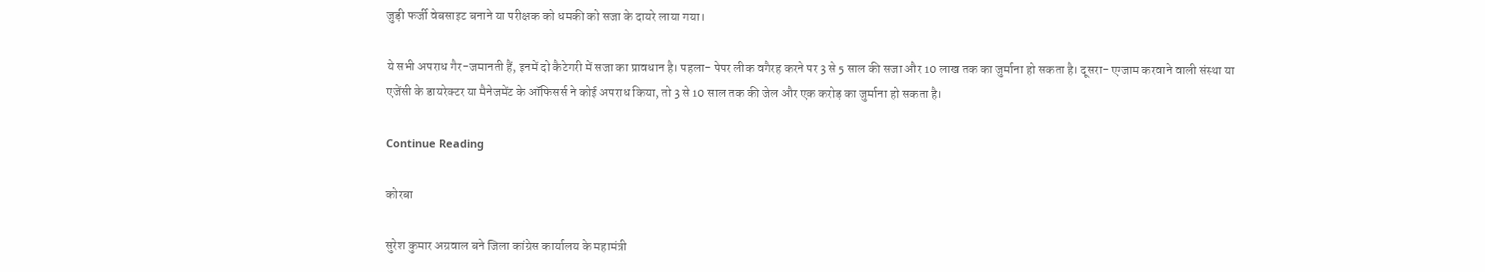जुड़ी फर्जी वेबसाइट बनाने या परीक्षक को धमकी को सजा के दायरे लाया गया।

ये सभी अपराध गैर-जमानती हैं, इनमें दो कैटेगरी में सजा का प्रावधान है। पहला- पेपर लीक वगैरह करने पर 3 से 5 साल की सजा और 10 लाख तक का जुर्माना हो सकता है। दूसरा- एग्जाम करवाने वाली संस्था या एजेंसी के डायरेक्टर या मैनेजमेंट के ऑफिसर्स ने कोई अपराध किया, तो 3 से 10 साल तक की जेल और एक करोड़ का जुर्माना हो सकता है।

Continue Reading

कोरबा

सुरेश कुमार अग्रवाल बने जिला कांग्रेस कार्यालय के महामंत्री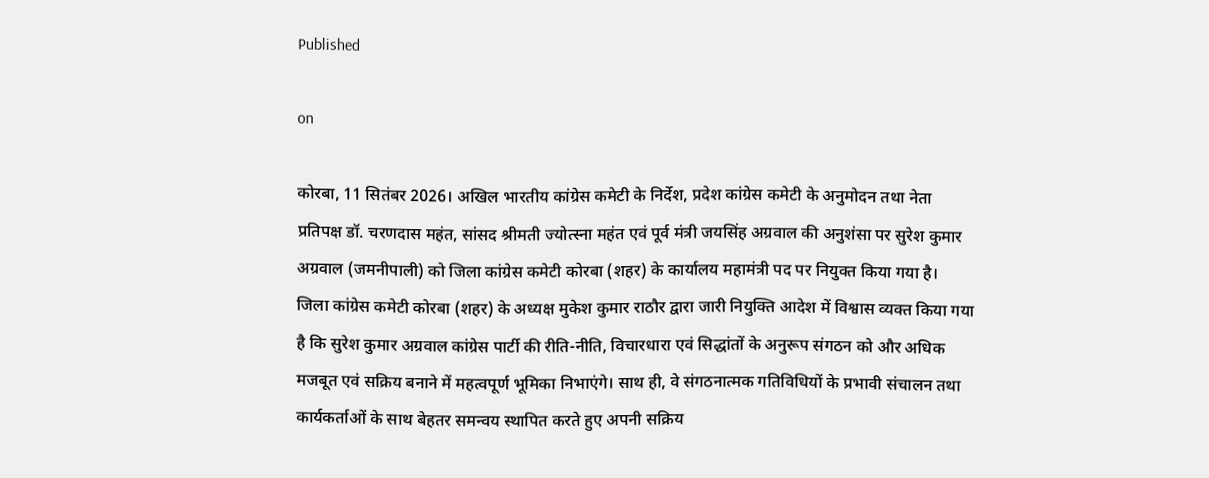Published

on

कोरबा, 11 सितंबर 2026। अखिल भारतीय कांग्रेस कमेटी के निर्देश, प्रदेश कांग्रेस कमेटी के अनुमोदन तथा नेता प्रतिपक्ष डॉ. चरणदास महंत, सांसद श्रीमती ज्योत्स्ना महंत एवं पूर्व मंत्री जयसिंह अग्रवाल की अनुशंसा पर सुरेश कुमार अग्रवाल (जमनीपाली) को जिला कांग्रेस कमेटी कोरबा (शहर) के कार्यालय महामंत्री पद पर नियुक्त किया गया है।
जिला कांग्रेस कमेटी कोरबा (शहर) के अध्यक्ष मुकेश कुमार राठौर द्वारा जारी नियुक्ति आदेश में विश्वास व्यक्त किया गया है कि सुरेश कुमार अग्रवाल कांग्रेस पार्टी की रीति-नीति, विचारधारा एवं सिद्धांतों के अनुरूप संगठन को और अधिक मजबूत एवं सक्रिय बनाने में महत्वपूर्ण भूमिका निभाएंगे। साथ ही, वे संगठनात्मक गतिविधियों के प्रभावी संचालन तथा कार्यकर्ताओं के साथ बेहतर समन्वय स्थापित करते हुए अपनी सक्रिय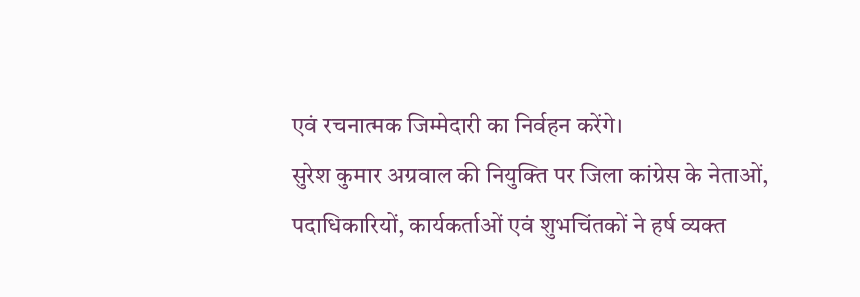एवं रचनात्मक जिम्मेदारी का निर्वहन करेंगे।
सुरेश कुमार अग्रवाल की नियुक्ति पर जिला कांग्रेस के नेताओं, पदाधिकारियों, कार्यकर्ताओं एवं शुभचिंतकों ने हर्ष व्यक्त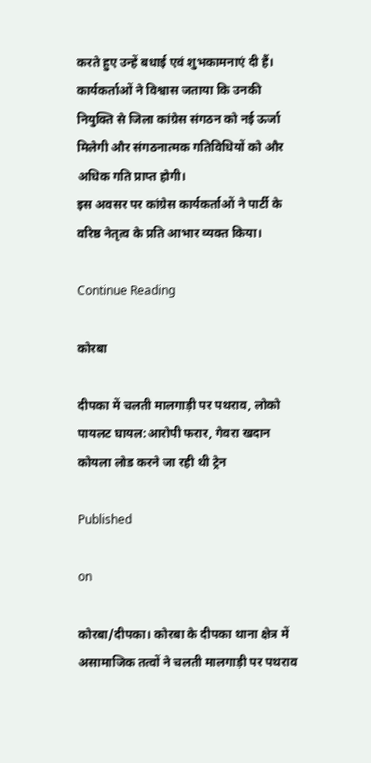करते हुए उन्हें बधाई एवं शुभकामनाएं दी हैं। कार्यकर्ताओं ने विश्वास जताया कि उनकी नियुक्ति से जिला कांग्रेस संगठन को नई ऊर्जा मिलेगी और संगठनात्मक गतिविधियों को और अधिक गति प्राप्त होगी।
इस अवसर पर कांग्रेस कार्यकर्ताओं ने पार्टी के वरिष्ठ नेतृत्व के प्रति आभार व्यक्त किया।

Continue Reading

कोरबा

दीपका में चलती मालगाड़ी पर पथराव, लोको पायलट घायल:आरोपी फरार, गेवरा खदान कोयला लोड करने जा रही थी ट्रेन

Published

on

कोरबा/दीपका। कोरबा के दीपका थाना क्षेत्र में असामाजिक तत्वों ने चलती मालगाड़ी पर पथराव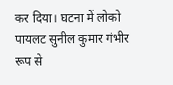कर दिया। घटना में लोको पायलट सुनील कुमार गंभीर रूप से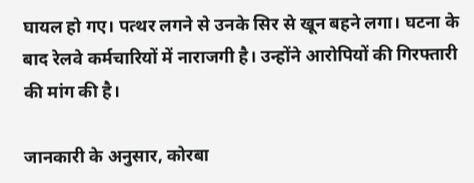घायल हो गए। पत्थर लगने से उनके सिर से खून बहने लगा। घटना के बाद रेलवे कर्मचारियों में नाराजगी है। उन्होंने आरोपियों की गिरफ्तारी की मांग की है।

जानकारी के अनुसार, कोरबा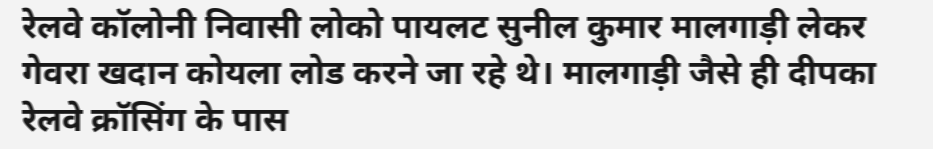रेलवे कॉलोनी निवासी लोको पायलट सुनील कुमार मालगाड़ी लेकर गेवरा खदान कोयला लोड करने जा रहे थे। मालगाड़ी जैसे ही दीपका रेलवे क्रॉसिंग के पास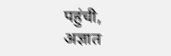पहुंची, अज्ञात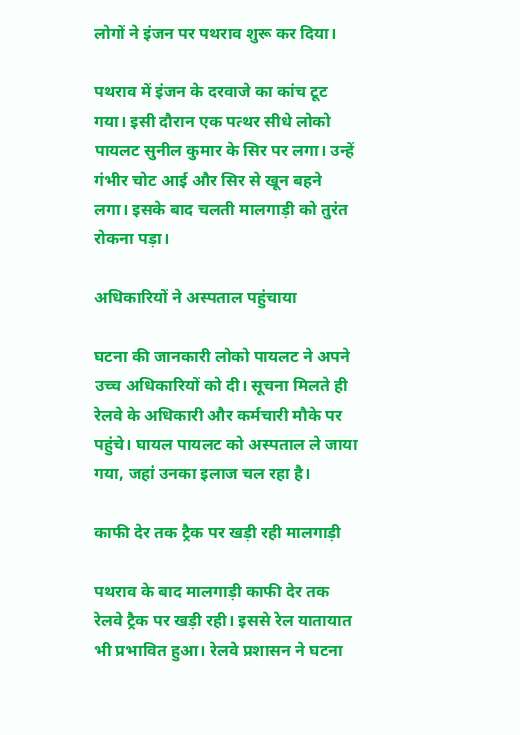लोगों ने इंजन पर पथराव शुरू कर दिया।

पथराव में इंजन के दरवाजे का कांच टूट गया। इसी दौरान एक पत्थर सीधे लोको पायलट सुनील कुमार के सिर पर लगा। उन्हें गंभीर चोट आई और सिर से खून बहने लगा। इसके बाद चलती मालगाड़ी को तुरंत रोकना पड़ा।

अधिकारियों ने अस्पताल पहुंचाया

घटना की जानकारी लोको पायलट ने अपने उच्च अधिकारियों को दी। सूचना मिलते ही रेलवे के अधिकारी और कर्मचारी मौके पर पहुंचे। घायल पायलट को अस्पताल ले जाया गया, जहां उनका इलाज चल रहा है।

काफी देर तक ट्रैक पर खड़ी रही मालगाड़ी

पथराव के बाद मालगाड़ी काफी देर तक रेलवे ट्रैक पर खड़ी रही। इससे रेल यातायात भी प्रभावित हुआ। रेलवे प्रशासन ने घटना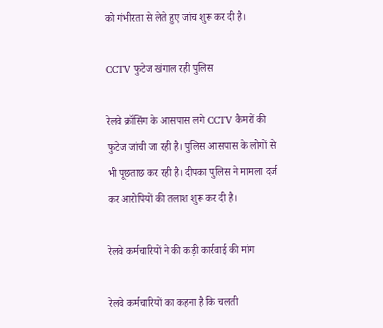को गंभीरता से लेते हुए जांच शुरू कर दी है।

CCTV फुटेज खंगाल रही पुलिस

रेलवे क्रॉसिंग के आसपास लगे CCTV कैमरों की फुटेज जांची जा रही है। पुलिस आसपास के लोगों से भी पूछताछ कर रही है। दीपका पुलिस ने मामला दर्ज कर आरोपियों की तलाश शुरू कर दी है।

रेलवे कर्मचारियों ने की कड़ी कार्रवाई की मांग

रेलवे कर्मचारियों का कहना है कि चलती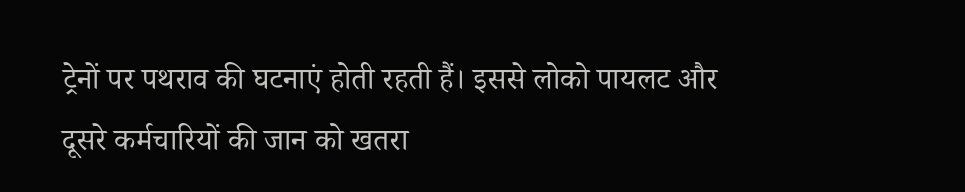ट्रेनों पर पथराव की घटनाएं होती रहती हैं। इससे लोको पायलट और दूसरे कर्मचारियों की जान को खतरा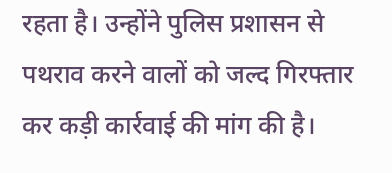रहता है। उन्होंने पुलिस प्रशासन से पथराव करने वालों को जल्द गिरफ्तार कर कड़ी कार्रवाई की मांग की है।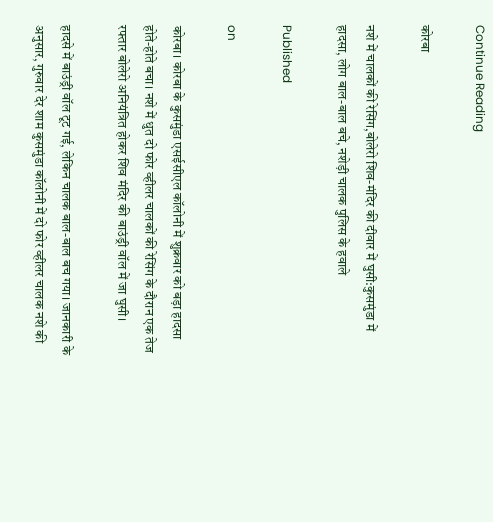Continue Reading

कोरबा

नशे में चालकों की रेसिंग,बोलेरो शिव-मंदिर की दीवार में घुसी:कुसमुंडा में हादसा, लोग बाल-बाल बचे, नशेड़ी चालक पुलिस के हवाले

Published

on

कोरबा। कोरबा के कुसमुंडा एसईसीएल कॉलोनी में शुक्रवार को बड़ा हादसा होते-होते बचा। नशे में धुत दो फोर व्हीलर चालकों की रेसिंग के दौरान एक तेज रफ्तार बोलेरो अनियंत्रित होकर शिव मंदिर की बाउंड्री वॉल में जा घुसी।

हादसे में बाउंड्री वॉल टूट गई, लेकिन चालक बाल-बाल बच गया। जानकारी के अनुसार, गुरुवार देर शाम कुसमुंडा कॉलोनी में दो फोर व्हीलर चालक नशे की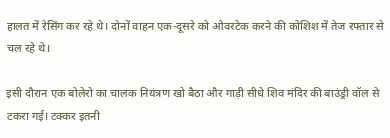हालत में रेसिंग कर रहे थे। दोनों वाहन एक-दूसरे को ओवरटेक करने की कोशिश में तेज रफ्तार से चल रहे थे।

इसी दौरान एक बोलेरो का चालक नियंत्रण खो बैठा और गाड़ी सीधे शिव मंदिर की बाउंड्री वॉल से टकरा गई। टक्कर इतनी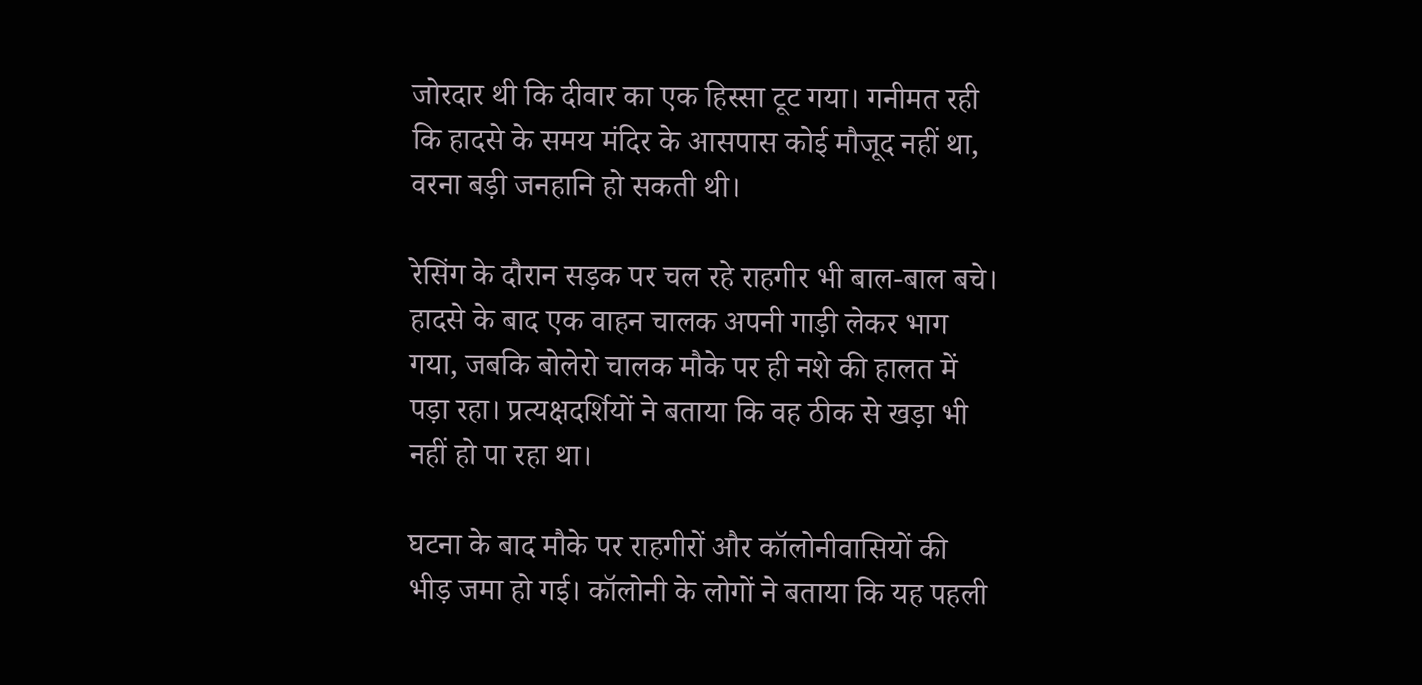जोरदार थी कि दीवार का एक हिस्सा टूट गया। गनीमत रही कि हादसे के समय मंदिर के आसपास कोई मौजूद नहीं था, वरना बड़ी जनहानि हो सकती थी।

रेसिंग के दौरान सड़क पर चल रहे राहगीर भी बाल-बाल बचे। हादसे के बाद एक वाहन चालक अपनी गाड़ी लेकर भाग गया, जबकि बोलेरो चालक मौके पर ही नशे की हालत में पड़ा रहा। प्रत्यक्षदर्शियों ने बताया कि वह ठीक से खड़ा भी नहीं हो पा रहा था।

घटना के बाद मौके पर राहगीरों और कॉलोनीवासियों की भीड़ जमा हो गई। कॉलोनी के लोगों ने बताया कि यह पहली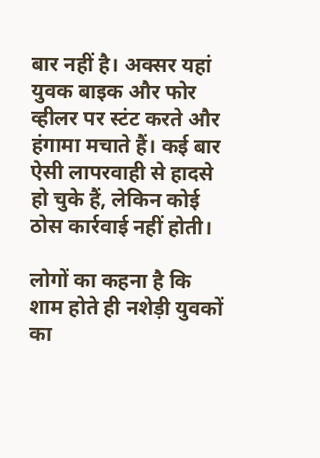बार नहीं है। अक्सर यहां युवक बाइक और फोर व्हीलर पर स्टंट करते और हंगामा मचाते हैं। कई बार ऐसी लापरवाही से हादसे हो चुके हैं, लेकिन कोई ठोस कार्रवाई नहीं होती।

लोगों का कहना है कि शाम होते ही नशेड़ी युवकों का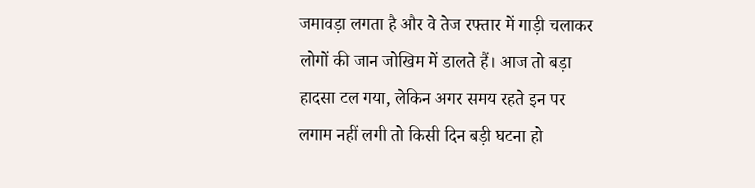जमावड़ा लगता है और वे तेज रफ्तार में गाड़ी चलाकर लोगों की जान जोखिम में डालते हैं। आज तो बड़ा हादसा टल गया, लेकिन अगर समय रहते इन पर लगाम नहीं लगी तो किसी दिन बड़ी घटना हो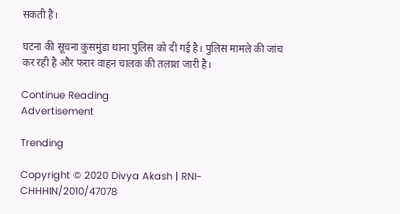सकती है।

घटना की सूचना कुसमुंडा थाना पुलिस को दी गई है। पुलिस मामले की जांच कर रही है और फरार वाहन चालक की तलाश जारी है।

Continue Reading
Advertisement

Trending

Copyright © 2020 Divya Akash | RNI- CHHHIN/2010/47078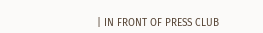| IN FRONT OF PRESS CLUB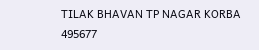TILAK BHAVAN TP NAGAR KORBA 495677